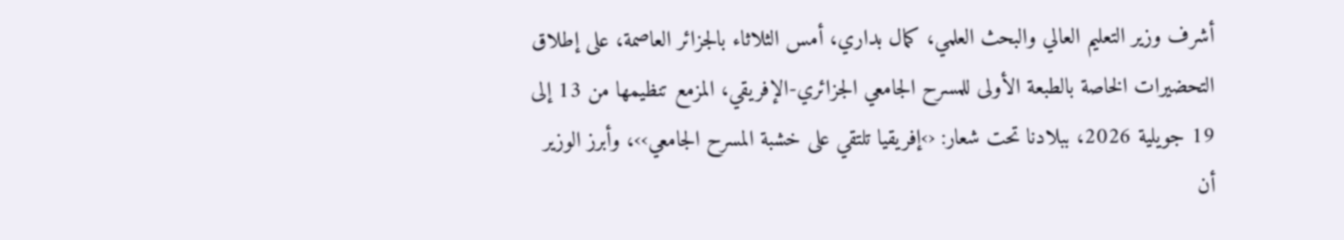أشرف وزير التعليم العالي والبحث العلمي، كمال بداري، أمس الثلاثاء بالجزائر العاصمة، على إطلاق التحضيرات الخاصة بالطبعة الأولى للمسرح الجامعي الجزائري-الإفريقي، المزمع تنظيمها من 13 إلى 19 جويلية 2026، ببلادنا تحت شعار: ‹›إفريقيا تلتقي على خشبة المسرح الجامعي››، وأبرز الوزير أن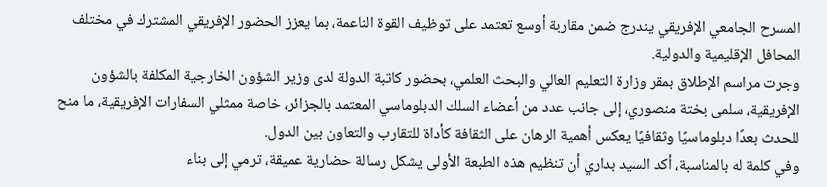المسرح الجامعي الإفريقي يندرج ضمن مقاربة أوسع تعتمد على توظيف القوة الناعمة، بما يعزز الحضور الإفريقي المشترك في مختلف المحافل الإقليمية والدولية.
وجرت مراسم الإطلاق بمقر وزارة التعليم العالي والبحث العلمي، بحضور كاتبة الدولة لدى وزير الشؤون الخارجية المكلفة بالشؤون الإفريقية، سلمى بختة منصوري، إلى جانب عدد من أعضاء السلك الدبلوماسي المعتمد بالجزائر، خاصة ممثلي السفارات الإفريقية، ما منح للحدث بعدًا دبلوماسيًا وثقافيًا يعكس أهمية الرهان على الثقافة كأداة للتقارب والتعاون بين الدول.
وفي كلمة له بالمناسبة، أكد السيد بداري أن تنظيم هذه الطبعة الأولى يشكل رسالة حضارية عميقة، ترمي إلى بناء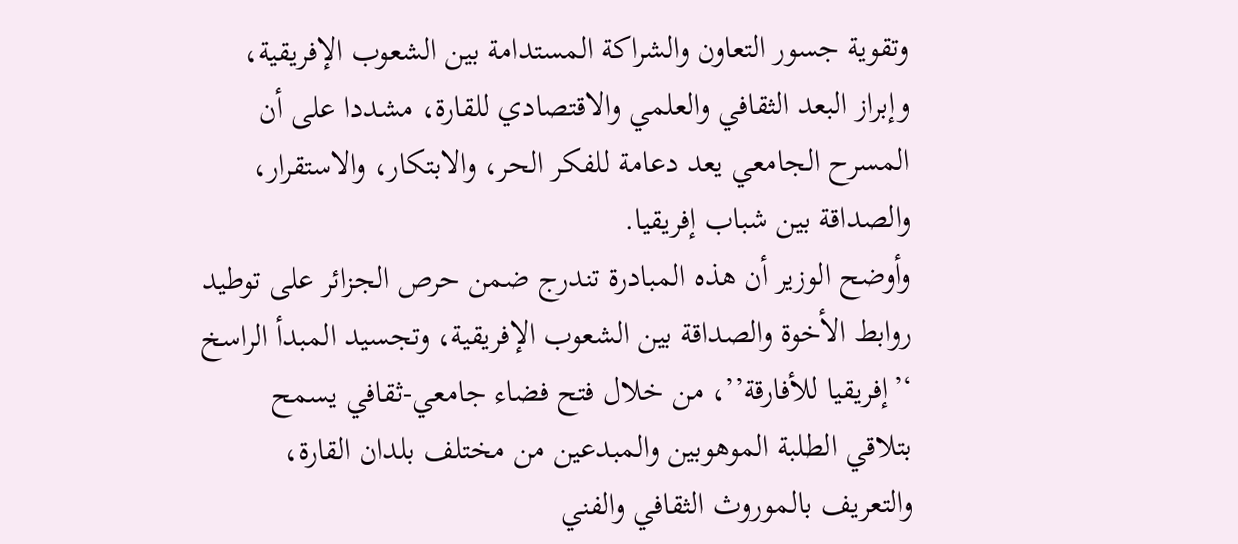وتقوية جسور التعاون والشراكة المستدامة بين الشعوب الإفريقية، وإبراز البعد الثقافي والعلمي والاقتصادي للقارة، مشددا على أن المسرح الجامعي يعد دعامة للفكر الحر، والابتكار، والاستقرار، والصداقة بين شباب إفريقيا.
وأوضح الوزير أن هذه المبادرة تندرج ضمن حرص الجزائر على توطيد روابط الأخوة والصداقة بين الشعوب الإفريقية، وتجسيد المبدأ الراسخ ‘’إفريقيا للأفارقة’’، من خلال فتح فضاء جامعي-ثقافي يسمح بتلاقي الطلبة الموهوبين والمبدعين من مختلف بلدان القارة، والتعريف بالموروث الثقافي والفني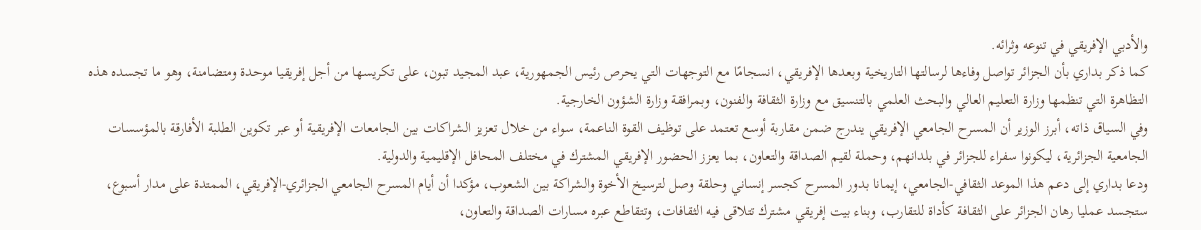والأدبي الإفريقي في تنوعه وثرائه.
كما ذكر بداري بأن الجزائر تواصل وفاءها لرسالتها التاريخية وبعدها الإفريقي، انسجامًا مع التوجهات التي يحرص رئيس الجمهورية، عبد المجيد تبون، على تكريسها من أجل إفريقيا موحدة ومتضامنة، وهو ما تجسده هذه التظاهرة التي تنظمها وزارة التعليم العالي والبحث العلمي بالتنسيق مع وزارة الثقافة والفنون، وبمرافقة وزارة الشؤون الخارجية.
وفي السياق ذاته، أبرز الوزير أن المسرح الجامعي الإفريقي يندرج ضمن مقاربة أوسع تعتمد على توظيف القوة الناعمة، سواء من خلال تعزيز الشراكات بين الجامعات الإفريقية أو عبر تكوين الطلبة الأفارقة بالمؤسسات الجامعية الجزائرية، ليكونوا سفراء للجزائر في بلدانهم، وحملة لقيم الصداقة والتعاون، بما يعزز الحضور الإفريقي المشترك في مختلف المحافل الإقليمية والدولية.
ودعا بداري إلى دعم هذا الموعد الثقافي-الجامعي، إيمانا بدور المسرح كجسر إنساني وحلقة وصل لترسيخ الأخوة والشراكة بين الشعوب، مؤكدا أن أيام المسرح الجامعي الجزائري-الإفريقي، الممتدة على مدار أسبوع، ستجسد عمليا رهان الجزائر على الثقافة كأداة للتقارب، وبناء بيت إفريقي مشترك تتلاقى فيه الثقافات، وتتقاطع عبره مسارات الصداقة والتعاون،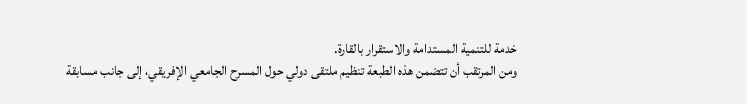خدمة للتنمية المستدامة والاستقرار بالقارة.
ومن المرتقب أن تتضمن هذه الطبعة تنظيم ملتقى دولي حول المسرح الجامعي الإفريقي، إلى جانب مسابقة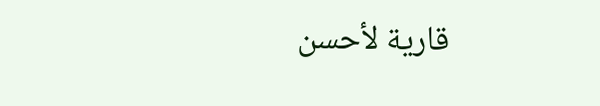قارية لأحسن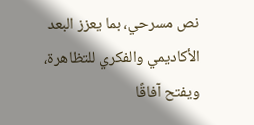نص مسرحي، بما يعزز البعد الأكاديمي والفكري للتظاهرة، ويفتح آفاقًا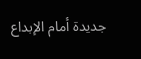جديدة أمام الإبداع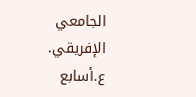الجامعي الإفريقي. ع.أسابع